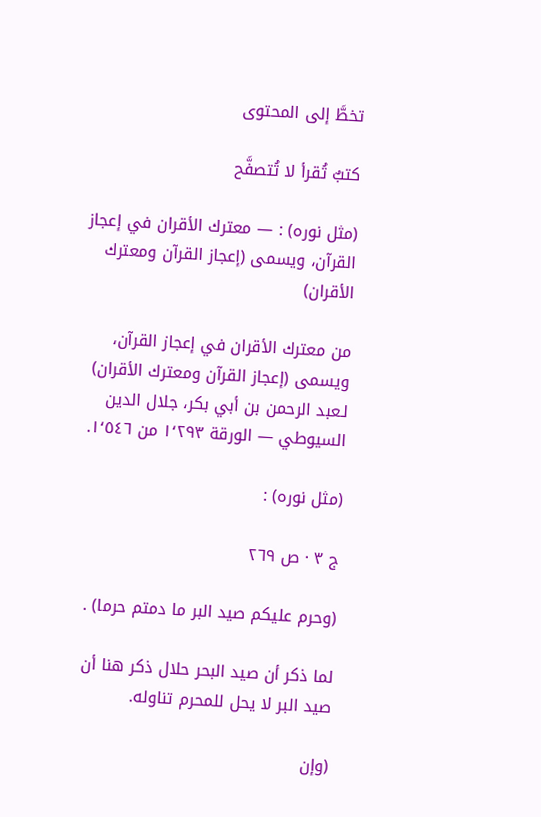تخطَّ إلى المحتوى

كتبٌ تُقرأ لا تُتصفَّح

(مثل نوره) : — معترك الأقران في إعجاز القرآن، ويسمى (إعجاز القرآن ومعترك الأقران)

من معترك الأقران في إعجاز القرآن، ويسمى (إعجاز القرآن ومعترك الأقران) لـعبد الرحمن بن أبي بكر، جلال الدين السيوطي — الورقة ١٬٢٩٣ من ١٬٥٤٦.

(مثل نوره) :

ج ٣ · ص ٢٦٩

(وحرم عليكم صيد البر ما دمتم حرما) .

لما ذكر أن صيد البحر حلال ذكر هنا أن صيد البر لا يحل للمحرم تناوله.

(وإن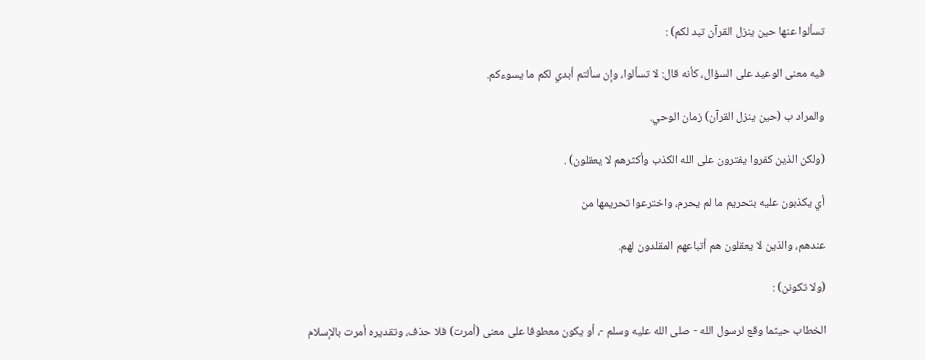تسألوا عنها حين ينزل القرآن تبد لكم) :

فيه معنى الوعيد على السؤال، كأنه قال: لا تسألوا، وإن سألتم أبدي لكم ما يسوءكم.

والمراد ب (حين ينزل القرآن) زمان الوحي.

(ولكن الذين كفروا يفترون على الله الكذب وأكثرهم لا يعقلون) .

أي يكذبون عليه بتحريم ما لم يحرم، واخترعوا تحريمها من

عندهم، والذين لا يعقلون هم أتباعهم المقلدون لهم.

(ولا تكونن) :

الخطاب حيثما وقع لرسول الله - صلى الله عليه وسلم -، أو يكون معطوفا على معنى (أمرت) فلا حذف، وتقديره أمرت بالإسلام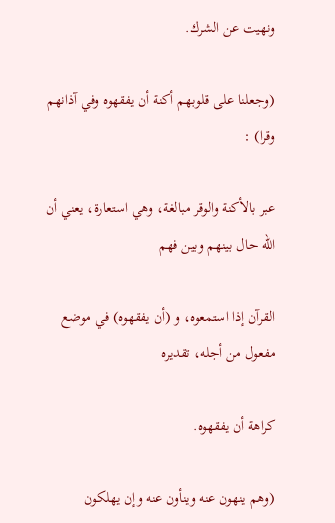ونهيت عن الشرك.

(وجعلنا على قلوبهم أكنة أن يفقهوه وفي آذانهم وقرا) :

عبر بالأكنة والوقر مبالغة، وهي استعارة، يعني أن الله حال بينهم وبين فهم

القرآن إذا استمعوه، و (أن يفقهوه) في موضع مفعول من أجله، تقديره

كراهة أن يفقهوه.

(وهم ينهون عنه وينأون عنه وإن يهلكون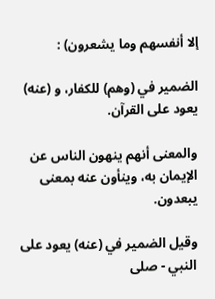إلا أنفسهم وما يشعرون) :

الضمير في (وهم) للكفار، و (عنه) يعود على القرآن.

والمعنى أنهم ينهون الناس عن الإيمان به، وينأون عنه بمعنى يبعدون.

وقيل الضمير في (عنه) يعود على النبي - صلى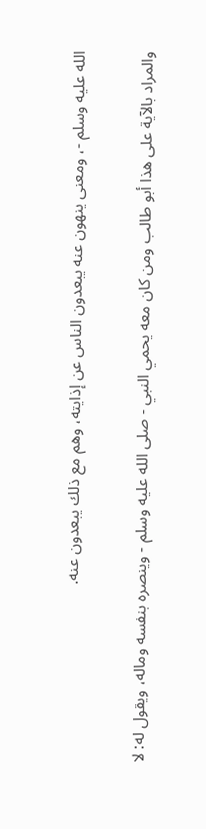الله عليه وسلم -، ومعنى ينهون عنه يبعدون الناس عن إذايته، وهم مع ذلك يبعدون عنه.

والمراد بالآية على هذا أبو طالب ومن كان معه يحمي النبي - صلى الله عليه وسلم - وينصره بنفسه وماله، ويقول له: لا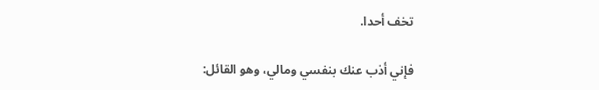تخف أحدا.

فإني أذب عنك بنفسي ومالي، وهو القائل: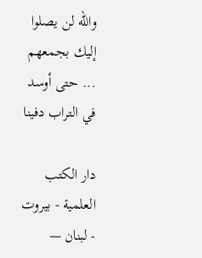والله لن يصلوا إليك بجمعهم ... حتى أوسد في التراب دفينا

دار الكتب العلمية - بيروت - لبنان —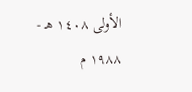الأولى ١٤٠٨ هـ - ١٩٨٨ م